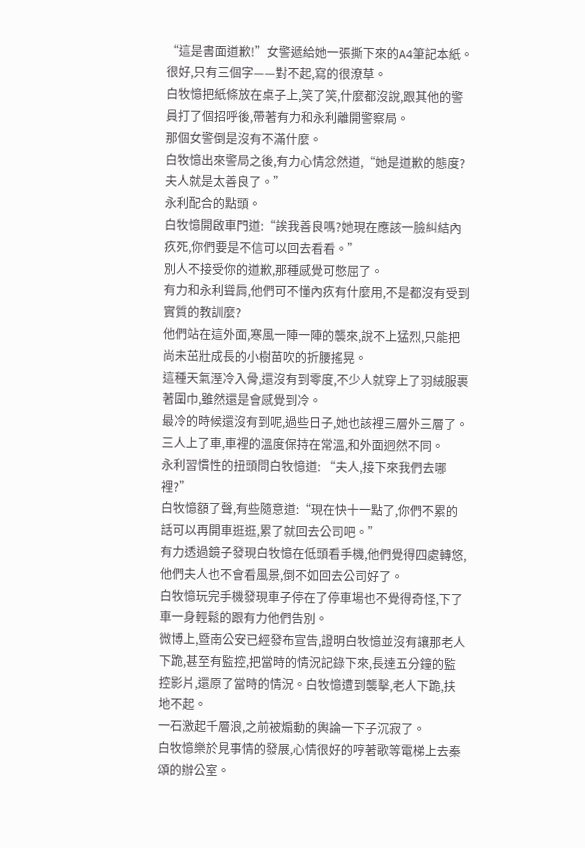“這是書面道歉!”女警遞給她一張撕下來的A4筆記本紙。
很好,只有三個字——對不起,寫的很潦草。
白牧憶把紙條放在桌子上,笑了笑,什麼都沒說,跟其他的警員打了個招呼後,帶著有力和永利離開警察局。
那個女警倒是沒有不滿什麼。
白牧憶出來警局之後,有力心情忿然道,“她是道歉的態度?夫人就是太善良了。”
永利配合的點頭。
白牧憶開啟車門道:“誒我善良嗎?她現在應該一臉糾結內疚死,你們要是不信可以回去看看。”
別人不接受你的道歉,那種感覺可憋屈了。
有力和永利聳肩,他們可不懂內疚有什麼用,不是都沒有受到實質的教訓麼?
他們站在這外面,寒風一陣一陣的襲來,說不上猛烈,只能把尚未茁壯成長的小樹苗吹的折腰搖晃。
這種天氣溼冷入骨,還沒有到零度,不少人就穿上了羽絨服裹著圍巾,雖然還是會感覺到冷。
最冷的時候還沒有到呢,過些日子,她也該裡三層外三層了。
三人上了車,車裡的溫度保持在常溫,和外面迥然不同。
永利習慣性的扭頭問白牧憶道: “夫人,接下來我們去哪裡?”
白牧憶額了聲,有些隨意道:“現在快十一點了,你們不累的話可以再開車逛逛,累了就回去公司吧。”
有力透過鏡子發現白牧憶在低頭看手機,他們覺得四處轉悠,他們夫人也不會看風景,倒不如回去公司好了。
白牧憶玩完手機發現車子停在了停車場也不覺得奇怪,下了車一身輕鬆的跟有力他們告別。
微博上,暨南公安已經發布宣告,證明白牧憶並沒有讓那老人下跪,甚至有監控,把當時的情況記錄下來,長達五分鐘的監控影片,還原了當時的情況。白牧憶遭到襲擊,老人下跪,扶地不起。
一石激起千層浪,之前被煽動的輿論一下子沉寂了。
白牧憶樂於見事情的發展,心情很好的哼著歌等電梯上去秦頌的辦公室。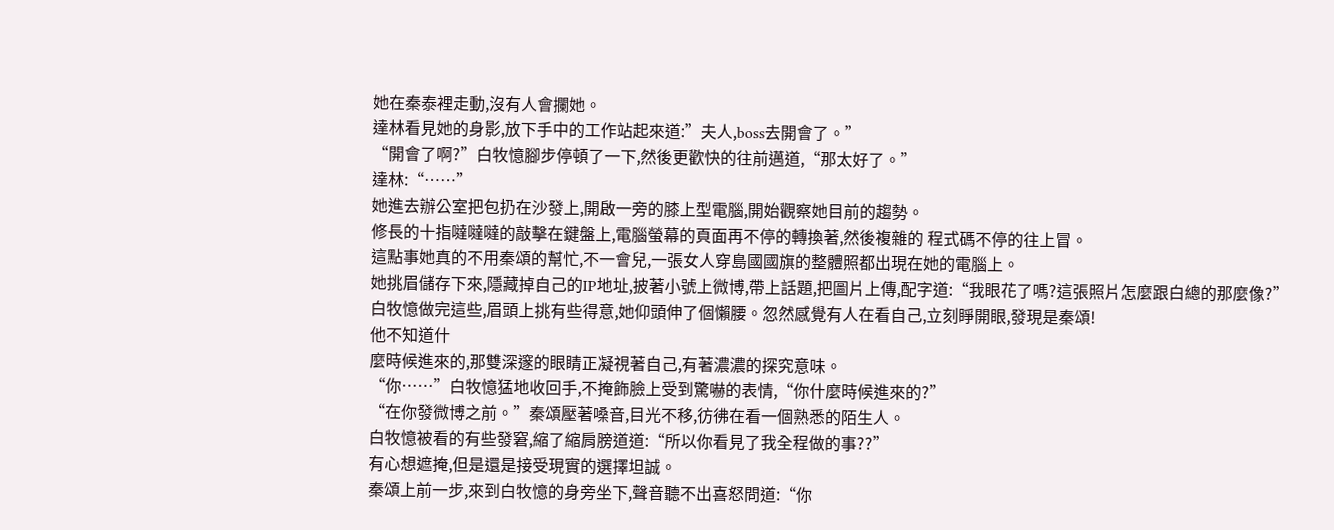她在秦泰裡走動,沒有人會攔她。
達林看見她的身影,放下手中的工作站起來道:”夫人,boss去開會了。”
“開會了啊?”白牧憶腳步停頓了一下,然後更歡快的往前邁道,“那太好了。”
達林:“……”
她進去辦公室把包扔在沙發上,開啟一旁的膝上型電腦,開始觀察她目前的趨勢。
修長的十指噠噠噠的敲擊在鍵盤上,電腦螢幕的頁面再不停的轉換著,然後複雜的 程式碼不停的往上冒。
這點事她真的不用秦頌的幫忙,不一會兒,一張女人穿島國國旗的整體照都出現在她的電腦上。
她挑眉儲存下來,隱藏掉自己的IP地址,披著小號上微博,帶上話題,把圖片上傳,配字道:“我眼花了嗎?這張照片怎麼跟白總的那麼像?”
白牧憶做完這些,眉頭上挑有些得意,她仰頭伸了個懶腰。忽然感覺有人在看自己,立刻睜開眼,發現是秦頌!
他不知道什
麼時候進來的,那雙深邃的眼睛正凝視著自己,有著濃濃的探究意味。
“你……”白牧憶猛地收回手,不掩飾臉上受到驚嚇的表情,“你什麼時候進來的?”
“在你發微博之前。”秦頌壓著嗓音,目光不移,彷彿在看一個熟悉的陌生人。
白牧憶被看的有些發窘,縮了縮肩膀道道:“所以你看見了我全程做的事??”
有心想遮掩,但是還是接受現實的選擇坦誠。
秦頌上前一步,來到白牧憶的身旁坐下,聲音聽不出喜怒問道:“你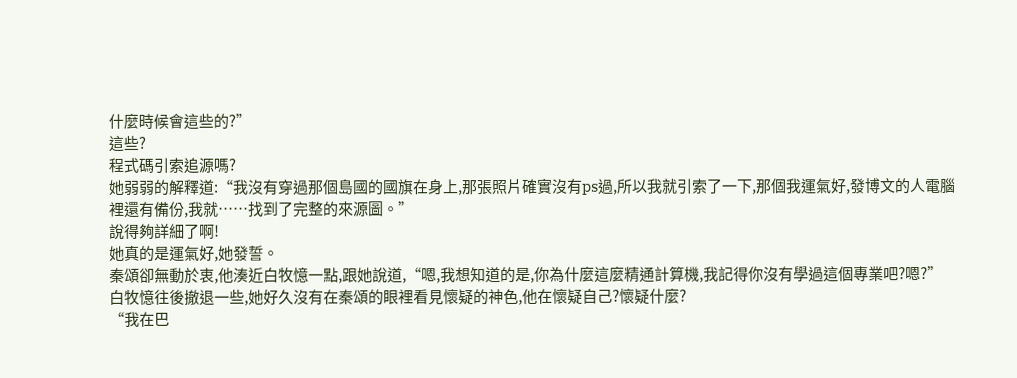什麼時候會這些的?”
這些?
程式碼引索追源嗎?
她弱弱的解釋道:“我沒有穿過那個島國的國旗在身上,那張照片確實沒有ps過,所以我就引索了一下,那個我運氣好,發博文的人電腦裡還有備份,我就……找到了完整的來源圖。”
說得夠詳細了啊!
她真的是運氣好,她發誓。
秦頌卻無動於衷,他湊近白牧憶一點,跟她說道,“嗯,我想知道的是,你為什麼這麼精通計算機,我記得你沒有學過這個專業吧?嗯?”
白牧憶往後撤退一些,她好久沒有在秦頌的眼裡看見懷疑的神色,他在懷疑自己?懷疑什麼?
“我在巴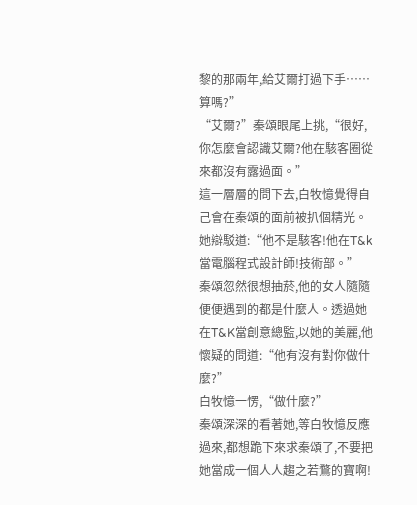黎的那兩年,給艾爾打過下手……算嗎?”
“艾爾?”秦頌眼尾上挑,“很好,你怎麼會認識艾爾?他在駭客圈從來都沒有露過面。”
這一層層的問下去,白牧憶覺得自己會在秦頌的面前被扒個精光。
她辯駁道:“他不是駭客!他在T&k當電腦程式設計師!技術部。”
秦頌忽然很想抽菸,他的女人隨隨便便遇到的都是什麼人。透過她在T&K當創意總監,以她的美麗,他懷疑的問道:“他有沒有對你做什麼?”
白牧憶一愣,“做什麼?”
秦頌深深的看著她,等白牧憶反應過來,都想跪下來求秦頌了,不要把她當成一個人人趨之若鶩的寶啊!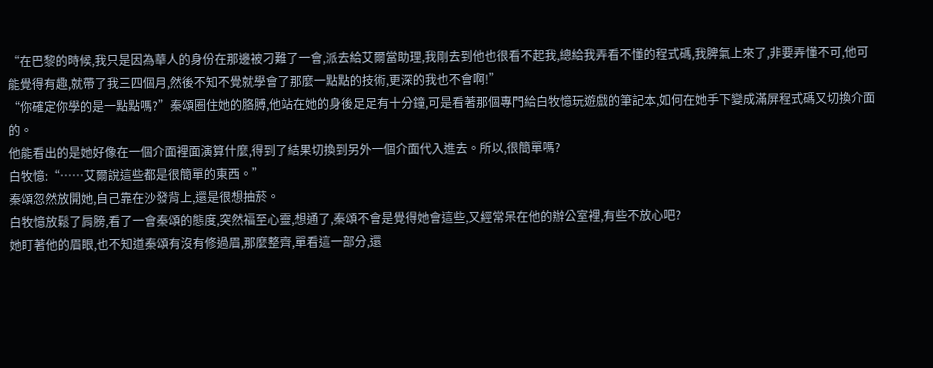“在巴黎的時候,我只是因為華人的身份在那邊被刁難了一會,派去給艾爾當助理,我剛去到他也很看不起我,總給我弄看不懂的程式碼,我脾氣上來了,非要弄懂不可,他可能覺得有趣,就帶了我三四個月,然後不知不覺就學會了那麼一點點的技術,更深的我也不會啊!”
“你確定你學的是一點點嗎?”秦頌圈住她的胳膊,他站在她的身後足足有十分鐘,可是看著那個專門給白牧憶玩遊戲的筆記本,如何在她手下變成滿屏程式碼又切換介面的。
他能看出的是她好像在一個介面裡面演算什麼,得到了結果切換到另外一個介面代入進去。所以,很簡單嗎?
白牧憶:“……艾爾說這些都是很簡單的東西。”
秦頌忽然放開她,自己靠在沙發背上,還是很想抽菸。
白牧憶放鬆了肩膀,看了一會秦頌的態度,突然福至心靈,想通了,秦頌不會是覺得她會這些,又經常呆在他的辦公室裡,有些不放心吧?
她盯著他的眉眼,也不知道秦頌有沒有修過眉,那麼整齊,單看這一部分,還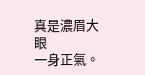真是濃眉大眼
一身正氣。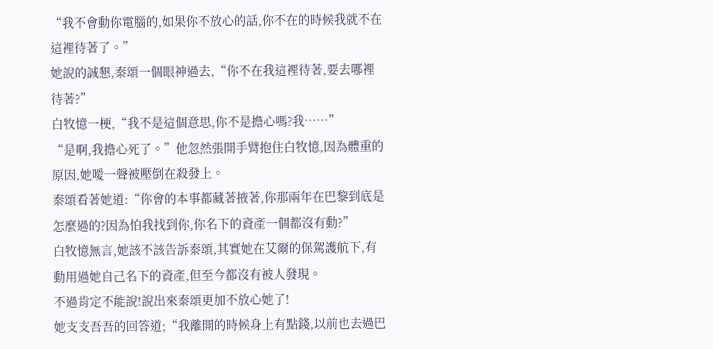“我不會動你電腦的,如果你不放心的話,你不在的時候我就不在這裡待著了。”
她說的誠懇,秦頌一個眼神過去,“你不在我這裡待著,要去哪裡待著?”
白牧憶一梗,“我不是這個意思,你不是擔心嗎?我……”
“是啊,我擔心死了。”他忽然張開手臂抱住白牧憶,因為體重的原因,她噯一聲被壓倒在殺發上。
秦頌看著她道:“你會的本事都藏著掖著,你那兩年在巴黎到底是怎麼過的?因為怕我找到你,你名下的資產一個都沒有動?”
白牧憶無言,她該不該告訴秦頌,其實她在艾爾的保駕護航下,有動用過她自己名下的資產,但至今都沒有被人發現。
不過肯定不能說!說出來秦頌更加不放心她了!
她支支吾吾的回答道;“我離開的時候身上有點錢,以前也去過巴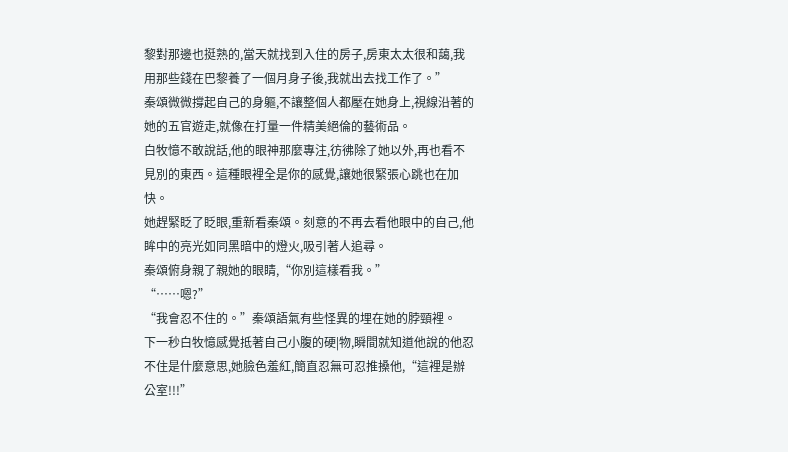黎對那邊也挺熟的,當天就找到入住的房子,房東太太很和藹,我用那些錢在巴黎養了一個月身子後,我就出去找工作了。”
秦頌微微撐起自己的身軀,不讓整個人都壓在她身上,視線沿著的她的五官遊走,就像在打量一件精美絕倫的藝術品。
白牧憶不敢說話,他的眼神那麼專注,彷彿除了她以外,再也看不見別的東西。這種眼裡全是你的感覺,讓她很緊張心跳也在加快。
她趕緊眨了眨眼,重新看秦頌。刻意的不再去看他眼中的自己,他眸中的亮光如同黑暗中的燈火,吸引著人追尋。
秦頌俯身親了親她的眼睛,“你別這樣看我。”
“……嗯?”
“我會忍不住的。”秦頌語氣有些怪異的埋在她的脖頸裡。
下一秒白牧憶感覺抵著自己小腹的硬|物,瞬間就知道他說的他忍不住是什麼意思,她臉色羞紅,簡直忍無可忍推搡他,“這裡是辦公室!!!”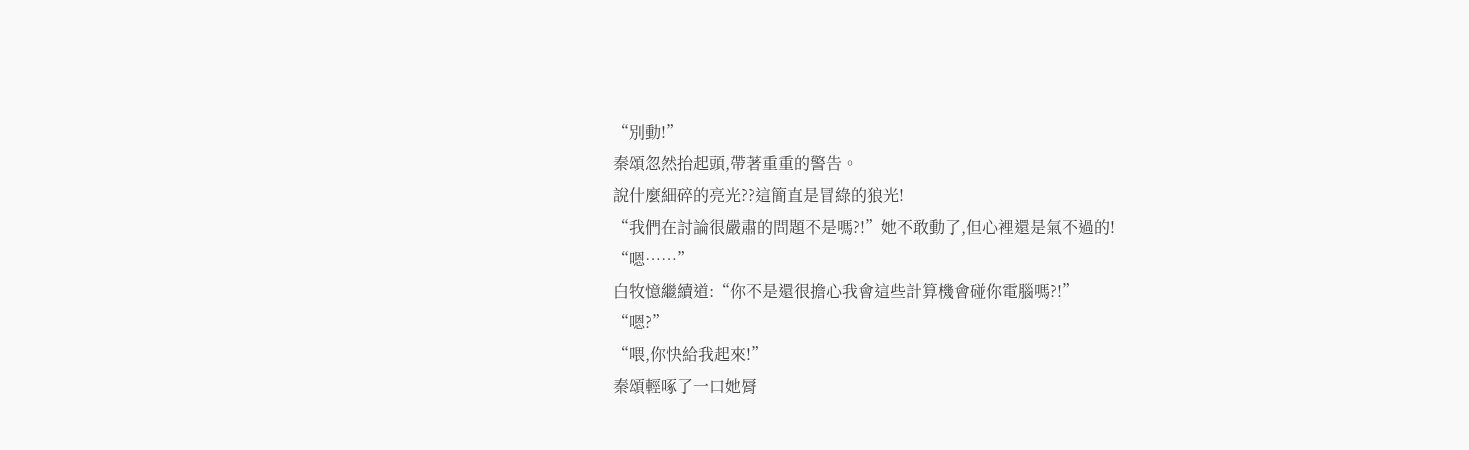“別動!”
秦頌忽然抬起頭,帶著重重的警告。
說什麼細碎的亮光??這簡直是冒綠的狼光!
“我們在討論很嚴肅的問題不是嗎?!”她不敢動了,但心裡還是氣不過的!
“嗯……”
白牧憶繼續道:“你不是還很擔心我會這些計算機會碰你電腦嗎?!”
“嗯?”
“喂,你快給我起來!”
秦頌輕啄了一口她脣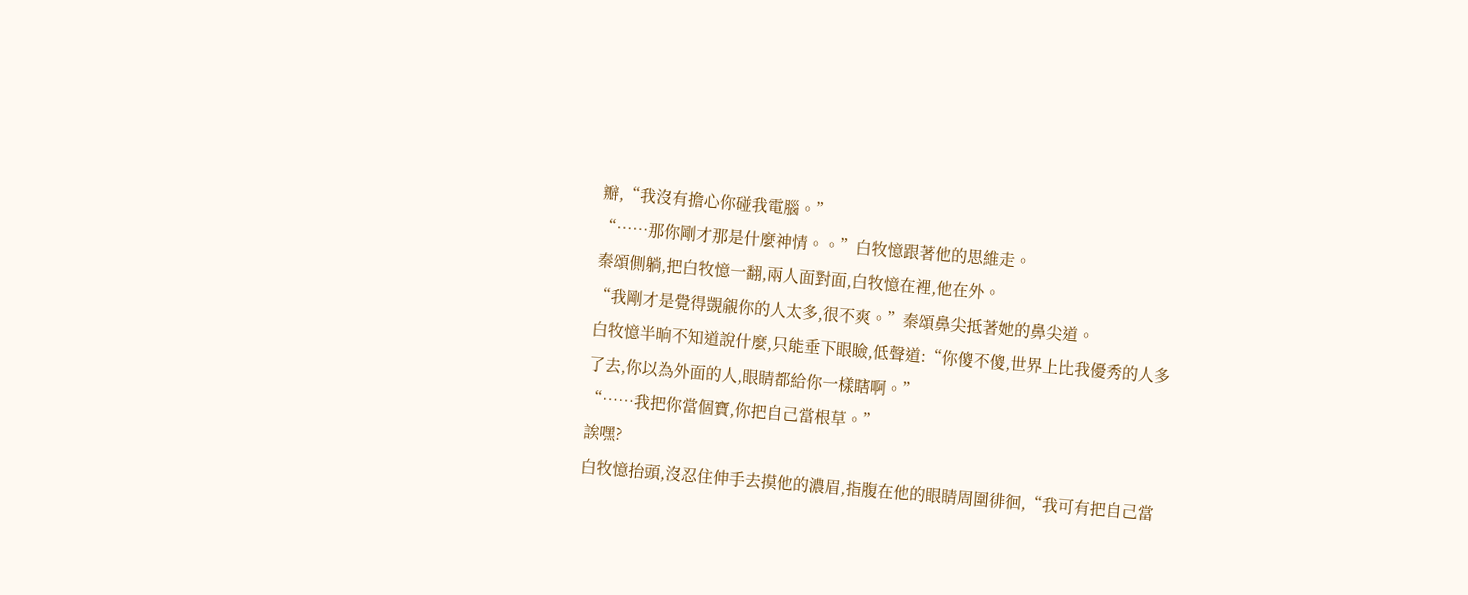瓣,“我沒有擔心你碰我電腦。”
“……那你剛才那是什麼神情。。”白牧憶跟著他的思維走。
秦頌側躺,把白牧憶一翻,兩人面對面,白牧憶在裡,他在外。
“我剛才是覺得覬覦你的人太多,很不爽。”秦頌鼻尖抵著她的鼻尖道。
白牧憶半晌不知道說什麼,只能垂下眼瞼,低聲道:“你傻不傻,世界上比我優秀的人多了去,你以為外面的人,眼睛都給你一樣瞎啊。”
“……我把你當個寶,你把自己當根草。”
誒嘿?
白牧憶抬頭,沒忍住伸手去摸他的濃眉,指腹在他的眼睛周圍徘徊,“我可有把自己當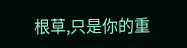根草,只是你的重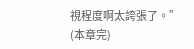視程度啊太誇張了。”
(本章完)